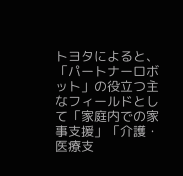トヨタによると、「パートナーロボット」の役立つ主なフィールドとして「家庭内での家事支援」「介護・医療支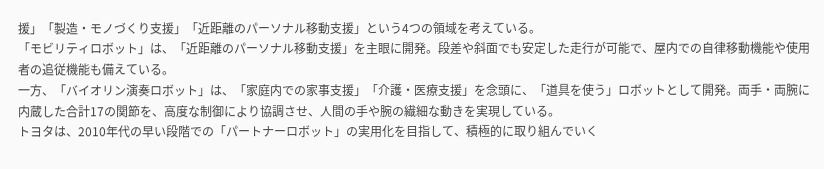援」「製造・モノづくり支援」「近距離のパーソナル移動支援」という4つの領域を考えている。
「モビリティロボット」は、「近距離のパーソナル移動支援」を主眼に開発。段差や斜面でも安定した走行が可能で、屋内での自律移動機能や使用者の追従機能も備えている。
一方、「バイオリン演奏ロボット」は、「家庭内での家事支援」「介護・医療支援」を念頭に、「道具を使う」ロボットとして開発。両手・両腕に内蔵した合計17の関節を、高度な制御により協調させ、人間の手や腕の繊細な動きを実現している。
トヨタは、2010年代の早い段階での「パートナーロボット」の実用化を目指して、積極的に取り組んでいく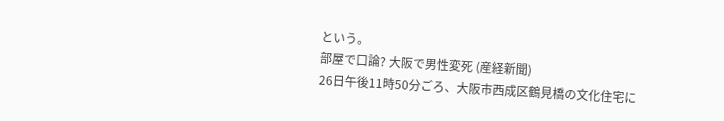という。
部屋で口論? 大阪で男性変死 (産経新聞)
26日午後11時50分ごろ、大阪市西成区鶴見橋の文化住宅に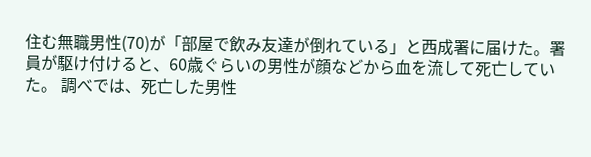住む無職男性(70)が「部屋で飲み友達が倒れている」と西成署に届けた。署員が駆け付けると、60歳ぐらいの男性が顔などから血を流して死亡していた。 調べでは、死亡した男性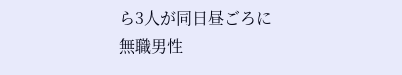ら3人が同日昼ごろに無職男性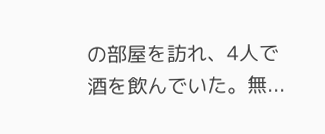の部屋を訪れ、4人で酒を飲んでいた。無...